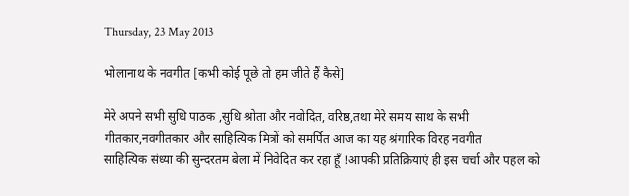Thursday, 23 May 2013

भोलानाथ के नवगीत [कभी कोई पूछे तो हम जीते हैं कैसे]

मेरे अपने सभी सुधि पाठक ,सुधि श्रोता और नवोदित, वरिष्ठ,तथा मेरे समय साथ के सभी गीतकार,नवगीतकार और साहित्यिक मित्रों को समर्पित आज का यह श्रंगारिक विरह नवगीत
साहित्यिक संध्या की सुन्दरतम बेला में निवेदित कर रहा हूँ !आपकी प्रतिक्रियाएं ही इस चर्चा और पहल को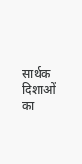सार्थक दिशाओं का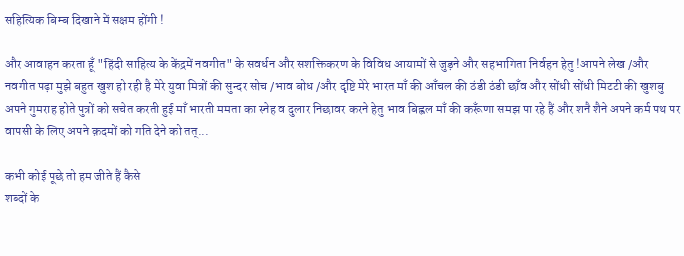सहित्यिक बिम्ब दिखाने में सक्षम होंगी !

और आवाहन करता हूँ "हिंदी साहित्य के केंद्रमें नवगीत" के सवर्धन और सशक्तिकरण के विविध आयामों से जुड़ने और सहभागिता निर्वहन हेतु !आपने लेख /और नवगीत पढ़ा मुझे बहुत खुश हो रही है मेरे युवा मित्रों की सुन्दर सोच /भाव बोध /और दृष्टि मेरे भारत माँ की आँचल की ठंडी ठंडी छाँव और सोंधी सोंधी मिटटी की खुशबु अपने गुमराह होते पुत्रों को सचेत करती हुई माँ भारती ममता का स्नेह व दुलार निछावर करने हेतु भाव बिह्वल माँ की करूँणा समझ पा रहे हैं और शनै शैने अपने कर्म पथ पर वापसी के लिए अपने क़दमों को गति देने को तत्...

कभी कोई पूछे तो हम जीते हैं कैसे
शब्दों के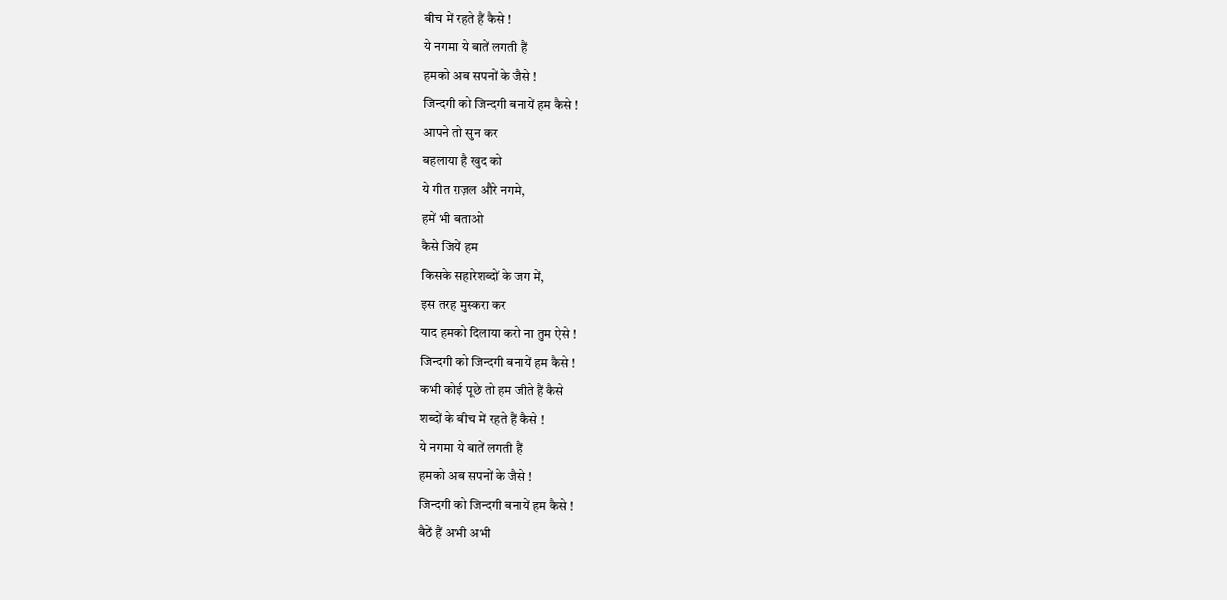बीच में रहते हैं कैसे !
ये नगमा ये बातें लगती हैं
हमको अब सपनों के जैसे !
जिन्दगी को जिन्दगी बनायें हम कैसे !
आपने तो सुन कर
बहलाया है खुद को
ये गीत ग़ज़ल औरे नगमे,
हमें भी बताओ
कैसे जियें हम
किसके सहारेशब्दों के जग में,
इस तरह मुस्करा कर
याद हमको दिलाया करो ना तुम ऐसे !
जिन्दगी को जिन्दगी बनायें हम कैसे !
कभी कोई पूछे तो हम जीते हैं कैसे
शब्दों के बीच में रहते हैं कैसे !
ये नगमा ये बातें लगती हैं
हमको अब सपनों के जैसे !
जिन्दगी को जिन्दगी बनायें हम कैसे !
बैठें हैं अभी अभी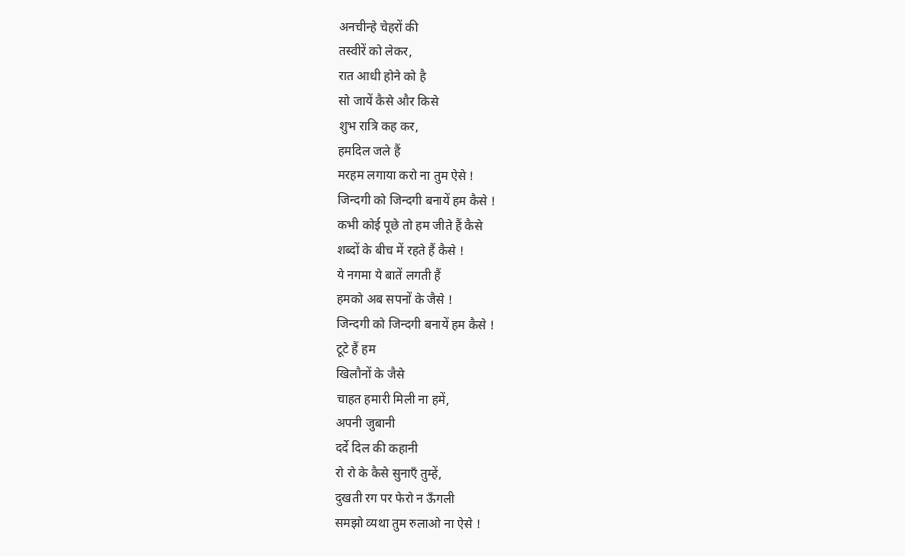अनचीन्हे चेहरों की
तस्वीरें को लेकर,
रात आधी होने को है
सो जायें कैसे और किसे
शुभ रात्रि कह कर,
हमदिल जले हैं
मरहम लगाया करो ना तुम ऐसे !
जिन्दगी को जिन्दगी बनायें हम कैसे !
कभी कोई पूछे तो हम जीते हैं कैसे
शब्दों के बीच में रहते हैं कैसे !
ये नगमा ये बातें लगती हैं
हमको अब सपनों के जैसे !
जिन्दगी को जिन्दगी बनायें हम कैसे !
टूटे हैं हम
खिलौनों के जैसे
चाहत हमारी मिली ना हमें,
अपनी जुबानी
दर्दे दिल की कहानी
रो रो के कैसे सुनाएँ तुम्हें,
दुखती रग पर फेरो न ऊँगली
समझो व्यथा तुम रुलाओ ना ऐसे !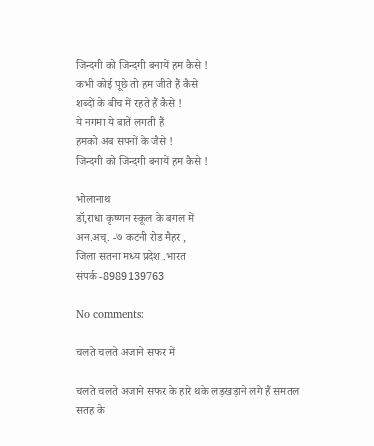जिन्दगी को जिन्दगी बनायें हम कैसे !
कभी कोई पूछे तो हम जीते हैं कैसे
शब्दों के बीच में रहते हैं कैसे !
ये नगमा ये बातें लगती हैं
हमको अब सपनों के जैसे !
जिन्दगी को जिन्दगी बनायें हम कैसे !

भोलानाथ
डॉ,राधा कृष्णन स्कूल के बगल में
अन.अच्. -७ कटनी रोड मैहर ,
जिला सतना मध्य प्रदेश .भारत
संपर्क -8989139763

No comments:

चलते चलते अजाने सफर में

चलते चलते अजाने सफर के हारे थके लड़खड़ाने लगे हैं समतल सतह के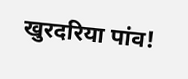खुरदरिया पांव!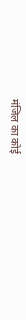मंजिल का कोई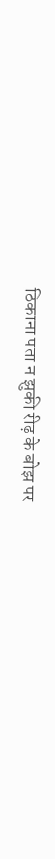ठिकाना पता न झुकी रीढ़ के बोझ पर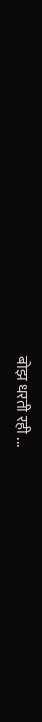बोझ धरती रही ...